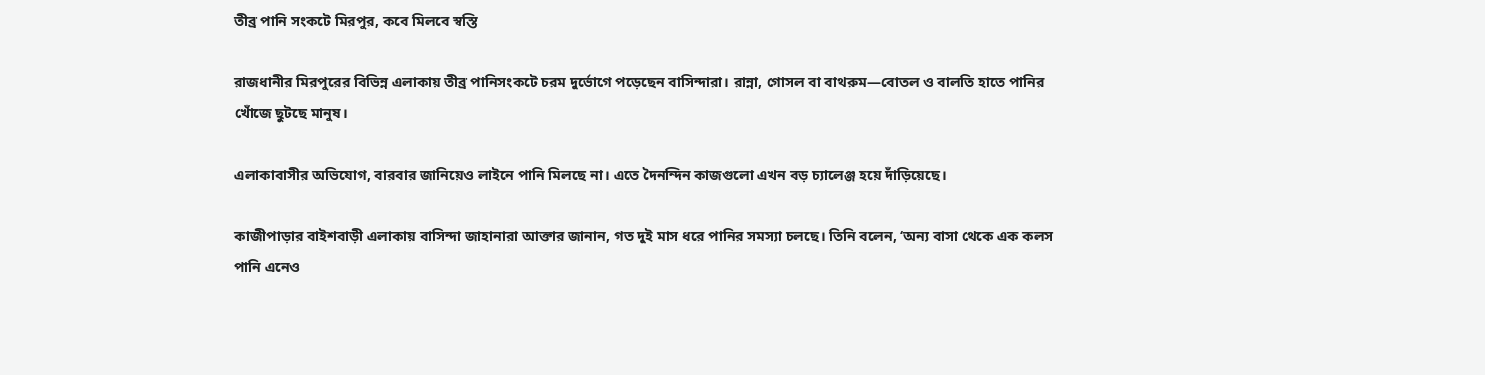তীব্র পানি সংকটে মিরপুর, কবে মিলবে স্বস্তি

রাজধানীর মিরপুরের বিভিন্ন এলাকায় তীব্র পানিসংকটে চরম দুর্ভোগে পড়েছেন বাসিন্দারা। রান্না, গোসল বা বাথরুম—বোতল ও বালতি হাতে পানির খোঁজে ছুটছে মানুষ।

এলাকাবাসীর অভিযোগ, বারবার জানিয়েও লাইনে পানি মিলছে না। এতে দৈনন্দিন কাজগুলো এখন বড় চ্যালেঞ্জ হয়ে দাঁড়িয়েছে।

কাজীপাড়ার বাইশবাড়ী এলাকায় বাসিন্দা জাহানারা আক্তার জানান, গত দুই মাস ধরে পানির সমস্যা চলছে। তিনি বলেন, ‘অন্য বাসা থেকে এক কলস পানি এনেও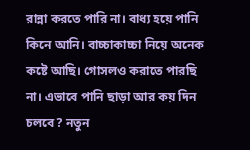রান্না করতে পারি না। বাধ্য হয়ে পানি কিনে আনি। বাচ্চাকাচ্চা নিয়ে অনেক কষ্টে আছি। গোসলও করাতে পারছি না। এভাবে পানি ছাড়া আর কয় দিন চলবে? নতুন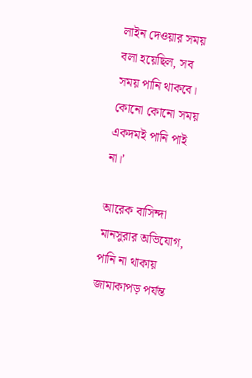লাইন দেওয়ার সময় বলা হয়েছিল, সব সময় পানি থাকবে। কোনো কোনো সময় একদমই পানি পাই না।’

আরেক বাসিন্দা মানসুরার অভিযোগ, পানি না থাকায় জামাকাপড় পর্যন্ত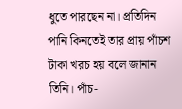ধুতে পারছেন না। প্রতিদিন পানি কিনতেই তার প্রায় পাঁচশ টাকা খরচ হয় বলে জানান তিনি। পাঁচ-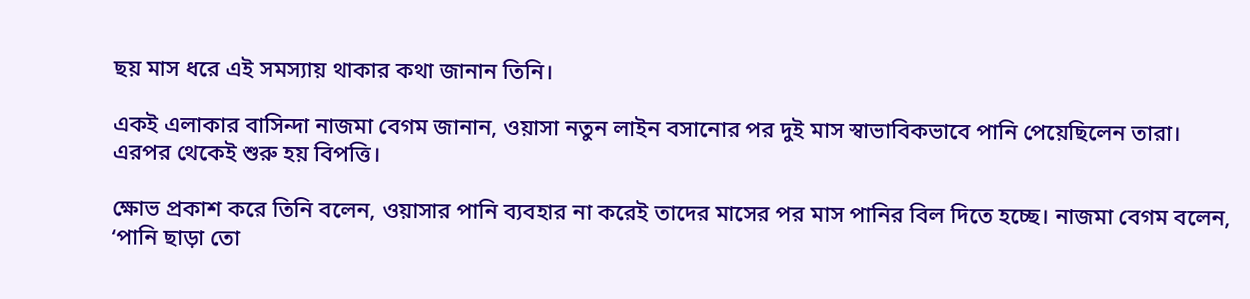ছয় মাস ধরে এই সমস্যায় থাকার কথা জানান তিনি।

একই এলাকার বাসিন্দা নাজমা বেগম জানান, ওয়াসা নতুন লাইন বসানোর পর দুই মাস স্বাভাবিকভাবে পানি পেয়েছিলেন তারা। এরপর থেকেই শুরু হয় বিপত্তি।

ক্ষোভ প্রকাশ করে তিনি বলেন, ওয়াসার পানি ব্যবহার না করেই তাদের মাসের পর মাস পানির বিল দিতে হচ্ছে। নাজমা বেগম বলেন, ‘পানি ছাড়া তো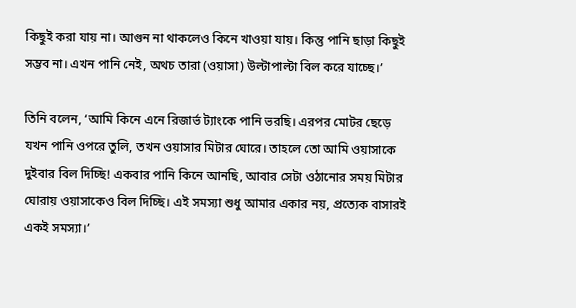কিছুই করা যায় না। আগুন না থাকলেও কিনে খাওয়া যায়। কিন্তু পানি ছাড়া কিছুই সম্ভব না। এখন পানি নেই, অথচ তারা (ওয়াসা) উল্টাপাল্টা বিল করে যাচ্ছে।’

তিনি বলেন, ‘আমি কিনে এনে রিজার্ভ ট্যাংকে পানি ভরছি। এরপর মোটর ছেড়ে যখন পানি ওপরে তুলি, তখন ওয়াসার মিটার ঘোরে। তাহলে তো আমি ওয়াসাকে দুইবার বিল দিচ্ছি! একবার পানি কিনে আনছি, আবার সেটা ওঠানোর সময় মিটার ঘোরায় ওয়াসাকেও বিল দিচ্ছি। এই সমস্যা শুধু আমার একার নয়, প্রত্যেক বাসারই একই সমস্যা।’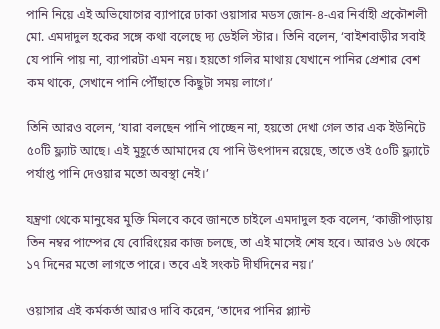পানি নিয়ে এই অভিযোগের ব্যাপারে ঢাকা ওয়াসার মডস জোন-৪-এর নির্বাহী প্রকৌশলী মো. এমদাদুল হকের সঙ্গে কথা বলেছে দ্য ডেইলি স্টার। তিনি বলেন, ‘বাইশবাড়ীর সবাই যে পানি পায় না, ব্যাপারটা এমন নয়। হয়তো গলির মাথায় যেখানে পানির প্রেশার বেশ কম থাকে, সেখানে পানি পৌঁছাতে কিছুটা সময় লাগে।’

তিনি আরও বলেন, ‘যারা বলছেন পানি পাচ্ছেন না, হয়তো দেখা গেল তার এক ইউনিটে ৫০টি ফ্ল্যাট আছে। এই মুহূর্তে আমাদের যে পানি উৎপাদন রয়েছে, তাতে ওই ৫০টি ফ্ল্যাটে পর্যাপ্ত পানি দেওয়ার মতো অবস্থা নেই।’

যন্ত্রণা থেকে মানুষের মুক্তি মিলবে কবে জানতে চাইলে এমদাদুল হক বলেন, ‘কাজীপাড়ায় তিন নম্বর পাম্পের যে বোরিংয়ের কাজ চলছে, তা এই মাসেই শেষ হবে। আরও ১৬ থেকে ১৭ দিনের মতো লাগতে পারে। তবে এই সংকট দীর্ঘদিনের নয়।’

ওয়াসার এই কর্মকর্তা আরও দাবি করেন, ‘তাদের পানির প্ল্যান্ট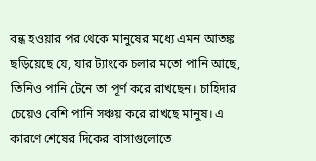বন্ধ হওয়ার পর থেকে মানুষের মধ্যে এমন আতঙ্ক ছড়িয়েছে যে, যার ট্যাংকে চলার মতো পানি আছে, তিনিও পানি টেনে তা পূর্ণ করে রাখছেন। চাহিদার চেয়েও বেশি পানি সঞ্চয় করে রাখছে মানুষ। এ কারণে শেষের দিকের বাসাগুলোতে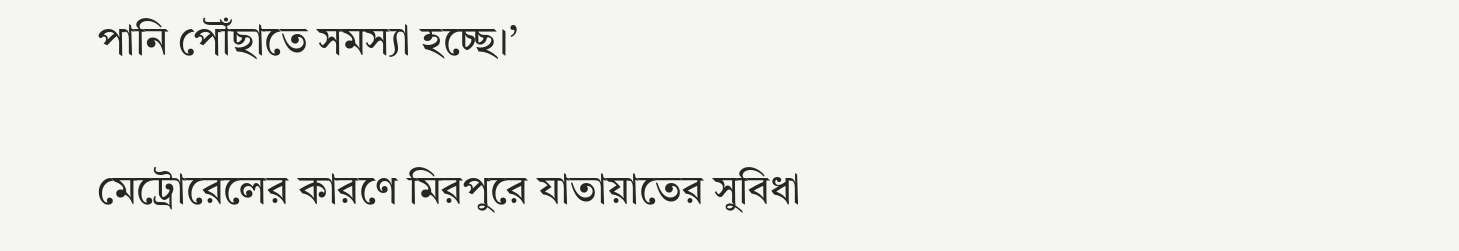পানি পৌঁছাতে সমস্যা হচ্ছে।’

মেট্রোরেলের কারণে মিরপুরে যাতায়াতের সুবিধা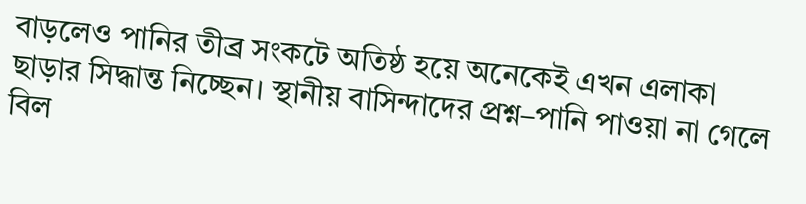বাড়লেও পানির তীব্র সংকটে অতিষ্ঠ হয়ে অনেকেই এখন এলাকা ছাড়ার সিদ্ধান্ত নিচ্ছেন। স্থানীয় বাসিন্দাদের প্রশ্ন–পানি পাওয়া না গেলে বিল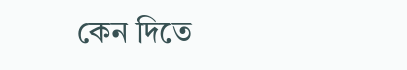কেন দিতে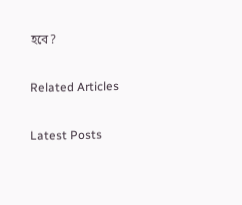হবে?

Related Articles

Latest Posts